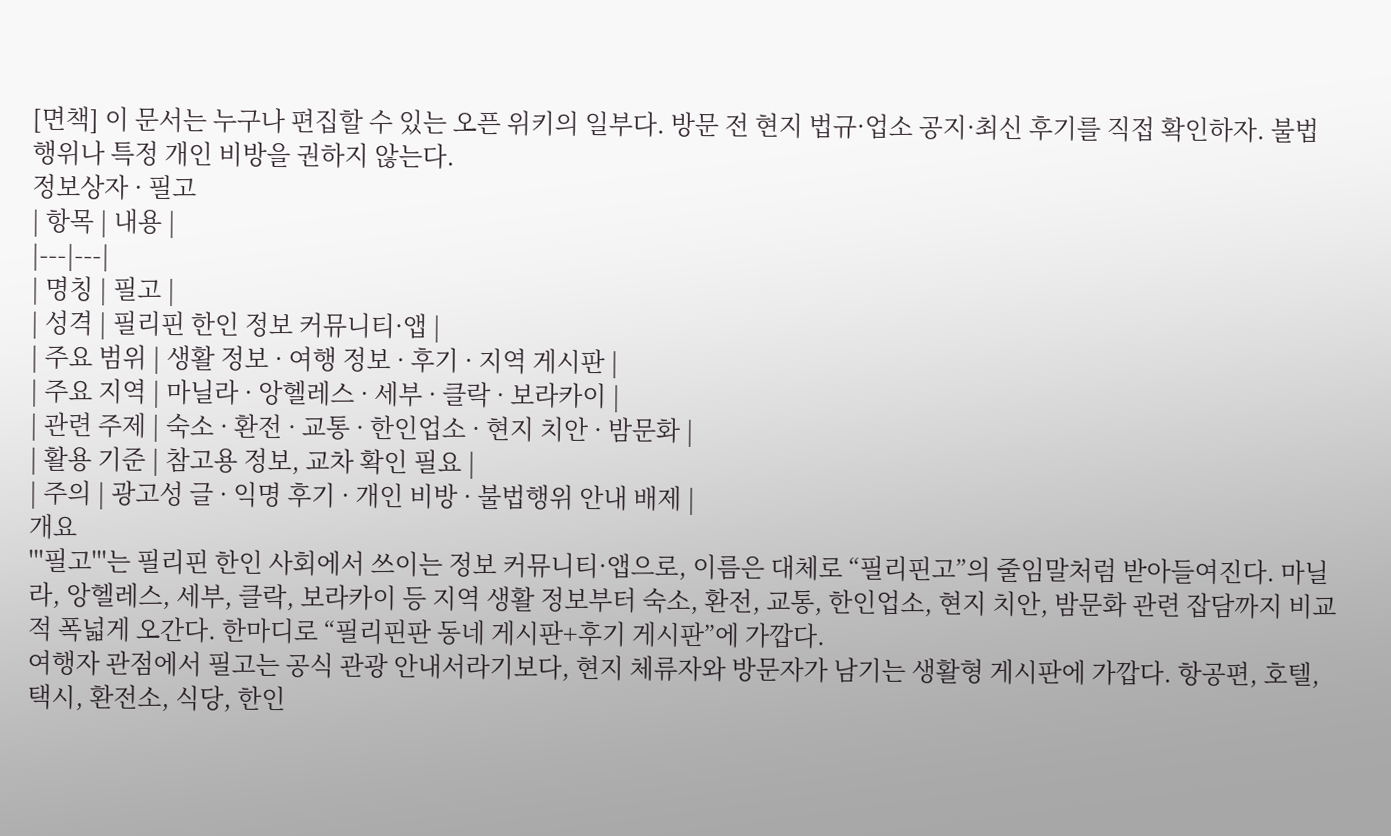[면책] 이 문서는 누구나 편집할 수 있는 오픈 위키의 일부다. 방문 전 현지 법규·업소 공지·최신 후기를 직접 확인하자. 불법 행위나 특정 개인 비방을 권하지 않는다.
정보상자 · 필고
| 항목 | 내용 |
|---|---|
| 명칭 | 필고 |
| 성격 | 필리핀 한인 정보 커뮤니티·앱 |
| 주요 범위 | 생활 정보 · 여행 정보 · 후기 · 지역 게시판 |
| 주요 지역 | 마닐라 · 앙헬레스 · 세부 · 클락 · 보라카이 |
| 관련 주제 | 숙소 · 환전 · 교통 · 한인업소 · 현지 치안 · 밤문화 |
| 활용 기준 | 참고용 정보, 교차 확인 필요 |
| 주의 | 광고성 글 · 익명 후기 · 개인 비방 · 불법행위 안내 배제 |
개요
'''필고'''는 필리핀 한인 사회에서 쓰이는 정보 커뮤니티·앱으로, 이름은 대체로 “필리핀고”의 줄임말처럼 받아들여진다. 마닐라, 앙헬레스, 세부, 클락, 보라카이 등 지역 생활 정보부터 숙소, 환전, 교통, 한인업소, 현지 치안, 밤문화 관련 잡담까지 비교적 폭넓게 오간다. 한마디로 “필리핀판 동네 게시판+후기 게시판”에 가깝다.
여행자 관점에서 필고는 공식 관광 안내서라기보다, 현지 체류자와 방문자가 남기는 생활형 게시판에 가깝다. 항공편, 호텔, 택시, 환전소, 식당, 한인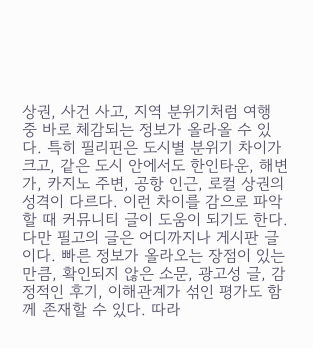상권, 사건 사고, 지역 분위기처럼 여행 중 바로 체감되는 정보가 올라올 수 있다. 특히 필리핀은 도시별 분위기 차이가 크고, 같은 도시 안에서도 한인타운, 해변가, 카지노 주변, 공항 인근, 로컬 상권의 성격이 다르다. 이런 차이를 감으로 파악할 때 커뮤니티 글이 도움이 되기도 한다.
다만 필고의 글은 어디까지나 게시판 글이다. 빠른 정보가 올라오는 장점이 있는 만큼, 확인되지 않은 소문, 광고성 글, 감정적인 후기, 이해관계가 섞인 평가도 함께 존재할 수 있다. 따라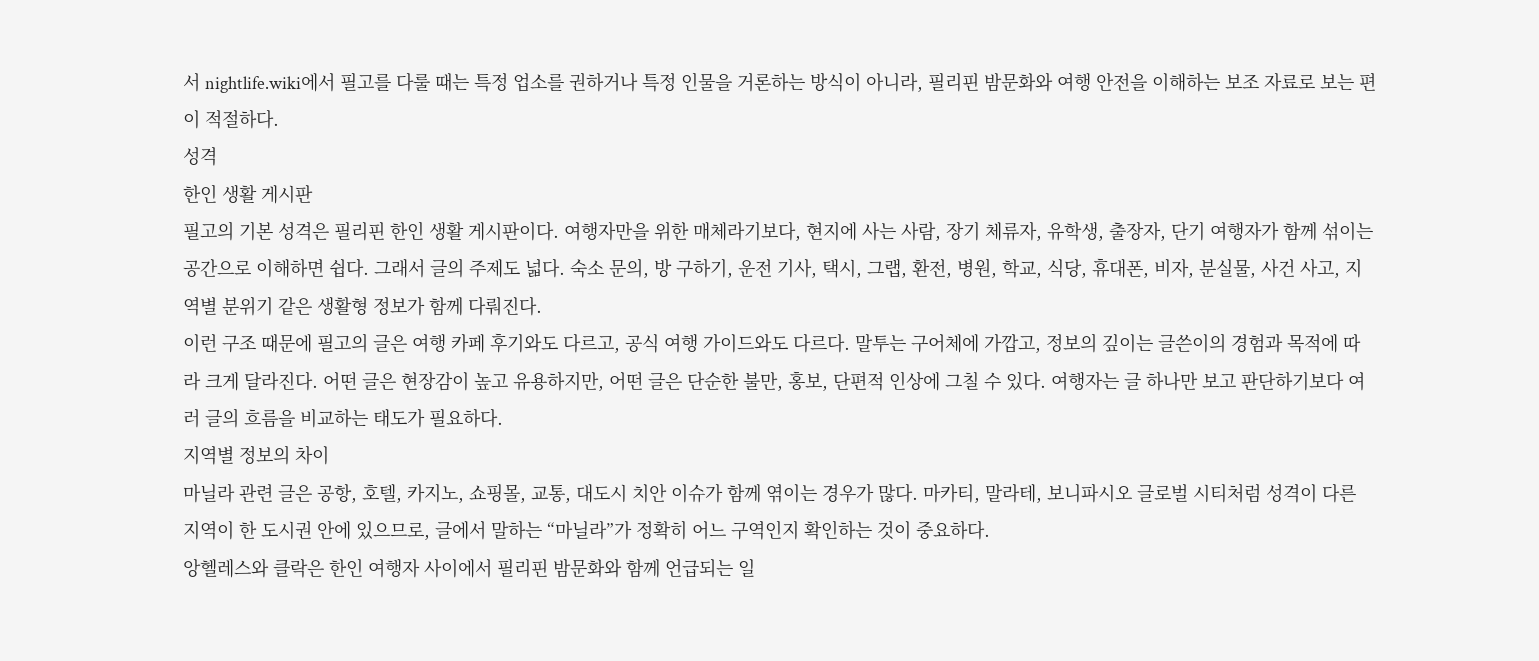서 nightlife.wiki에서 필고를 다룰 때는 특정 업소를 권하거나 특정 인물을 거론하는 방식이 아니라, 필리핀 밤문화와 여행 안전을 이해하는 보조 자료로 보는 편이 적절하다.
성격
한인 생활 게시판
필고의 기본 성격은 필리핀 한인 생활 게시판이다. 여행자만을 위한 매체라기보다, 현지에 사는 사람, 장기 체류자, 유학생, 출장자, 단기 여행자가 함께 섞이는 공간으로 이해하면 쉽다. 그래서 글의 주제도 넓다. 숙소 문의, 방 구하기, 운전 기사, 택시, 그랩, 환전, 병원, 학교, 식당, 휴대폰, 비자, 분실물, 사건 사고, 지역별 분위기 같은 생활형 정보가 함께 다뤄진다.
이런 구조 때문에 필고의 글은 여행 카페 후기와도 다르고, 공식 여행 가이드와도 다르다. 말투는 구어체에 가깝고, 정보의 깊이는 글쓴이의 경험과 목적에 따라 크게 달라진다. 어떤 글은 현장감이 높고 유용하지만, 어떤 글은 단순한 불만, 홍보, 단편적 인상에 그칠 수 있다. 여행자는 글 하나만 보고 판단하기보다 여러 글의 흐름을 비교하는 태도가 필요하다.
지역별 정보의 차이
마닐라 관련 글은 공항, 호텔, 카지노, 쇼핑몰, 교통, 대도시 치안 이슈가 함께 엮이는 경우가 많다. 마카티, 말라테, 보니파시오 글로벌 시티처럼 성격이 다른 지역이 한 도시권 안에 있으므로, 글에서 말하는 “마닐라”가 정확히 어느 구역인지 확인하는 것이 중요하다.
앙헬레스와 클락은 한인 여행자 사이에서 필리핀 밤문화와 함께 언급되는 일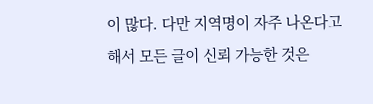이 많다. 다만 지역명이 자주 나온다고 해서 모든 글이 신뢰 가능한 것은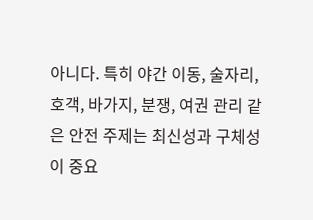아니다. 특히 야간 이동, 술자리, 호객, 바가지, 분쟁, 여권 관리 같은 안전 주제는 최신성과 구체성이 중요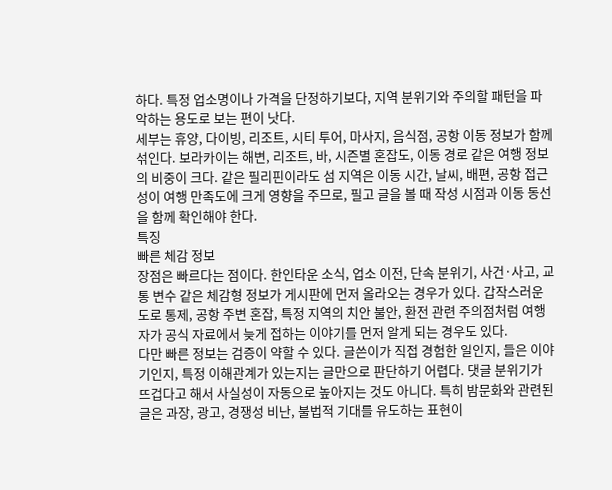하다. 특정 업소명이나 가격을 단정하기보다, 지역 분위기와 주의할 패턴을 파악하는 용도로 보는 편이 낫다.
세부는 휴양, 다이빙, 리조트, 시티 투어, 마사지, 음식점, 공항 이동 정보가 함께 섞인다. 보라카이는 해변, 리조트, 바, 시즌별 혼잡도, 이동 경로 같은 여행 정보의 비중이 크다. 같은 필리핀이라도 섬 지역은 이동 시간, 날씨, 배편, 공항 접근성이 여행 만족도에 크게 영향을 주므로, 필고 글을 볼 때 작성 시점과 이동 동선을 함께 확인해야 한다.
특징
빠른 체감 정보
장점은 빠르다는 점이다. 한인타운 소식, 업소 이전, 단속 분위기, 사건·사고, 교통 변수 같은 체감형 정보가 게시판에 먼저 올라오는 경우가 있다. 갑작스러운 도로 통제, 공항 주변 혼잡, 특정 지역의 치안 불안, 환전 관련 주의점처럼 여행자가 공식 자료에서 늦게 접하는 이야기를 먼저 알게 되는 경우도 있다.
다만 빠른 정보는 검증이 약할 수 있다. 글쓴이가 직접 경험한 일인지, 들은 이야기인지, 특정 이해관계가 있는지는 글만으로 판단하기 어렵다. 댓글 분위기가 뜨겁다고 해서 사실성이 자동으로 높아지는 것도 아니다. 특히 밤문화와 관련된 글은 과장, 광고, 경쟁성 비난, 불법적 기대를 유도하는 표현이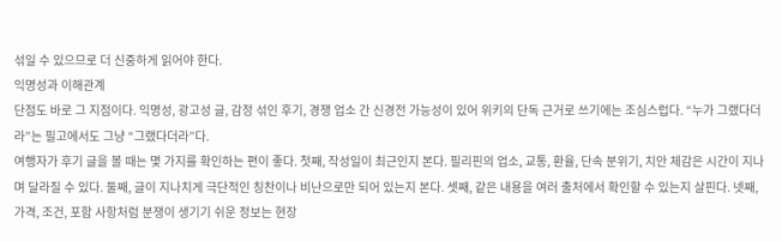섞일 수 있으므로 더 신중하게 읽어야 한다.
익명성과 이해관계
단점도 바로 그 지점이다. 익명성, 광고성 글, 감정 섞인 후기, 경쟁 업소 간 신경전 가능성이 있어 위키의 단독 근거로 쓰기에는 조심스럽다. “누가 그랬다더라”는 필고에서도 그냥 “그랬다더라”다.
여행자가 후기 글을 볼 때는 몇 가지를 확인하는 편이 좋다. 첫째, 작성일이 최근인지 본다. 필리핀의 업소, 교통, 환율, 단속 분위기, 치안 체감은 시간이 지나며 달라질 수 있다. 둘째, 글이 지나치게 극단적인 칭찬이나 비난으로만 되어 있는지 본다. 셋째, 같은 내용을 여러 출처에서 확인할 수 있는지 살핀다. 넷째, 가격, 조건, 포함 사항처럼 분쟁이 생기기 쉬운 정보는 현장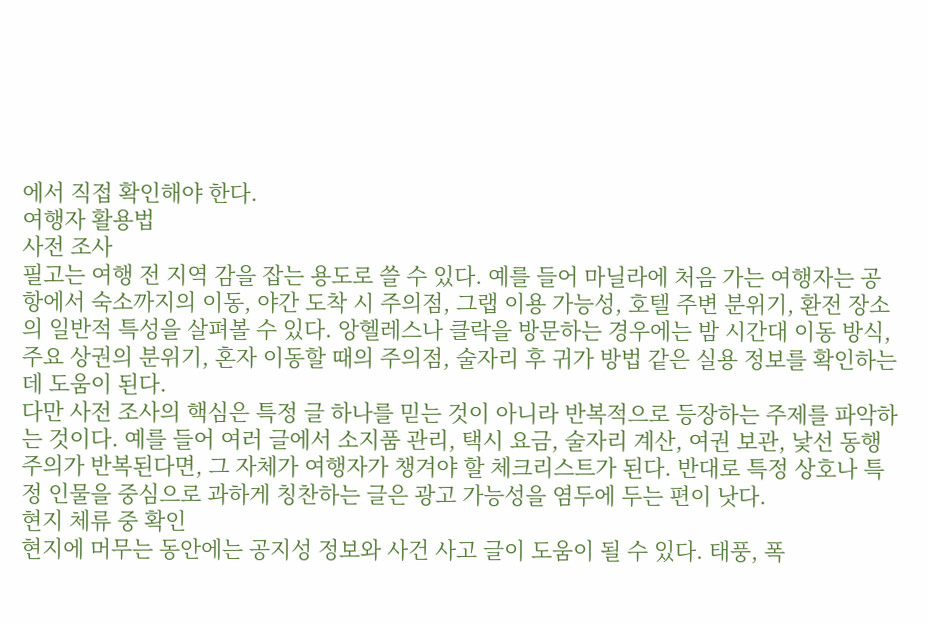에서 직접 확인해야 한다.
여행자 활용법
사전 조사
필고는 여행 전 지역 감을 잡는 용도로 쓸 수 있다. 예를 들어 마닐라에 처음 가는 여행자는 공항에서 숙소까지의 이동, 야간 도착 시 주의점, 그랩 이용 가능성, 호텔 주변 분위기, 환전 장소의 일반적 특성을 살펴볼 수 있다. 앙헬레스나 클락을 방문하는 경우에는 밤 시간대 이동 방식, 주요 상권의 분위기, 혼자 이동할 때의 주의점, 술자리 후 귀가 방법 같은 실용 정보를 확인하는 데 도움이 된다.
다만 사전 조사의 핵심은 특정 글 하나를 믿는 것이 아니라 반복적으로 등장하는 주제를 파악하는 것이다. 예를 들어 여러 글에서 소지품 관리, 택시 요금, 술자리 계산, 여권 보관, 낯선 동행 주의가 반복된다면, 그 자체가 여행자가 챙겨야 할 체크리스트가 된다. 반대로 특정 상호나 특정 인물을 중심으로 과하게 칭찬하는 글은 광고 가능성을 염두에 두는 편이 낫다.
현지 체류 중 확인
현지에 머무는 동안에는 공지성 정보와 사건 사고 글이 도움이 될 수 있다. 태풍, 폭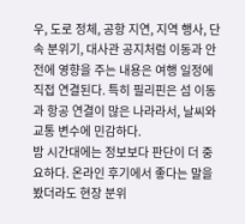우, 도로 정체, 공항 지연, 지역 행사, 단속 분위기, 대사관 공지처럼 이동과 안전에 영향을 주는 내용은 여행 일정에 직접 연결된다. 특히 필리핀은 섬 이동과 항공 연결이 많은 나라라서, 날씨와 교통 변수에 민감하다.
밤 시간대에는 정보보다 판단이 더 중요하다. 온라인 후기에서 좋다는 말을 봤더라도 현장 분위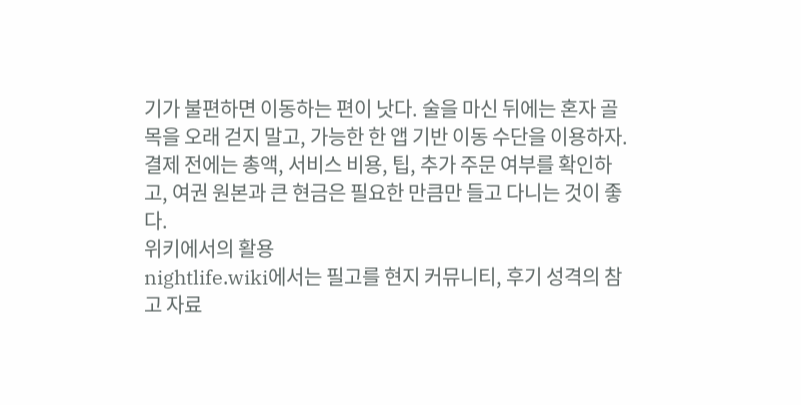기가 불편하면 이동하는 편이 낫다. 술을 마신 뒤에는 혼자 골목을 오래 걷지 말고, 가능한 한 앱 기반 이동 수단을 이용하자. 결제 전에는 총액, 서비스 비용, 팁, 추가 주문 여부를 확인하고, 여권 원본과 큰 현금은 필요한 만큼만 들고 다니는 것이 좋다.
위키에서의 활용
nightlife.wiki에서는 필고를 현지 커뮤니티, 후기 성격의 참고 자료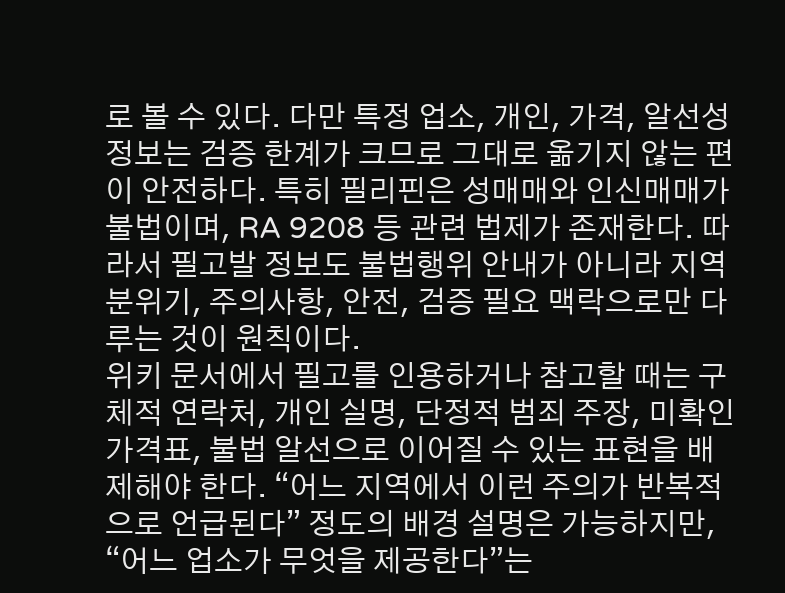로 볼 수 있다. 다만 특정 업소, 개인, 가격, 알선성 정보는 검증 한계가 크므로 그대로 옮기지 않는 편이 안전하다. 특히 필리핀은 성매매와 인신매매가 불법이며, RA 9208 등 관련 법제가 존재한다. 따라서 필고발 정보도 불법행위 안내가 아니라 지역 분위기, 주의사항, 안전, 검증 필요 맥락으로만 다루는 것이 원칙이다.
위키 문서에서 필고를 인용하거나 참고할 때는 구체적 연락처, 개인 실명, 단정적 범죄 주장, 미확인 가격표, 불법 알선으로 이어질 수 있는 표현을 배제해야 한다. “어느 지역에서 이런 주의가 반복적으로 언급된다” 정도의 배경 설명은 가능하지만, “어느 업소가 무엇을 제공한다”는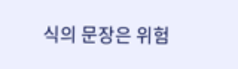식의 문장은 위험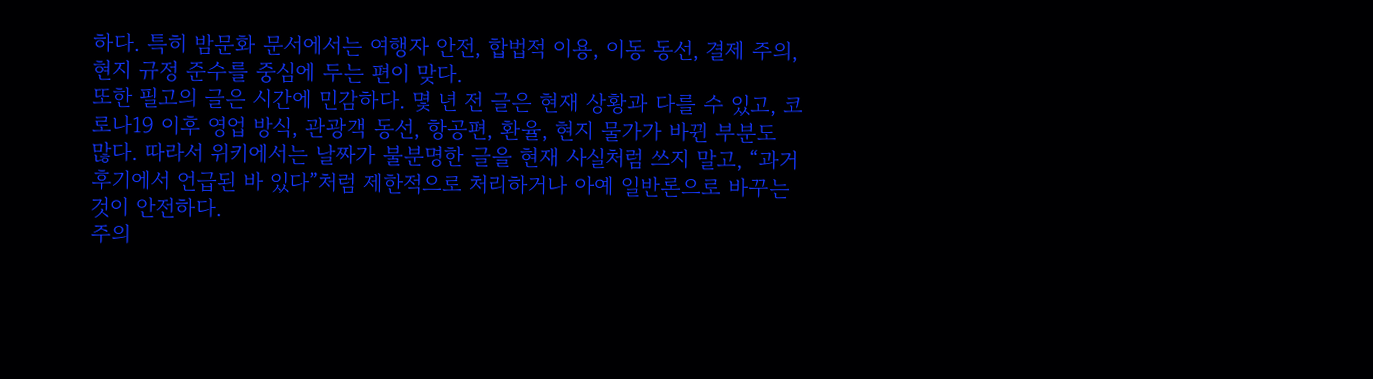하다. 특히 밤문화 문서에서는 여행자 안전, 합법적 이용, 이동 동선, 결제 주의, 현지 규정 준수를 중심에 두는 편이 맞다.
또한 필고의 글은 시간에 민감하다. 몇 년 전 글은 현재 상황과 다를 수 있고, 코로나19 이후 영업 방식, 관광객 동선, 항공편, 환율, 현지 물가가 바뀐 부분도 많다. 따라서 위키에서는 날짜가 불분명한 글을 현재 사실처럼 쓰지 말고, “과거 후기에서 언급된 바 있다”처럼 제한적으로 처리하거나 아예 일반론으로 바꾸는 것이 안전하다.
주의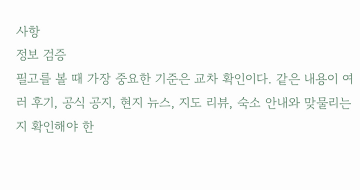사항
정보 검증
필고를 볼 때 가장 중요한 기준은 교차 확인이다. 같은 내용이 여러 후기, 공식 공지, 현지 뉴스, 지도 리뷰, 숙소 안내와 맞물리는지 확인해야 한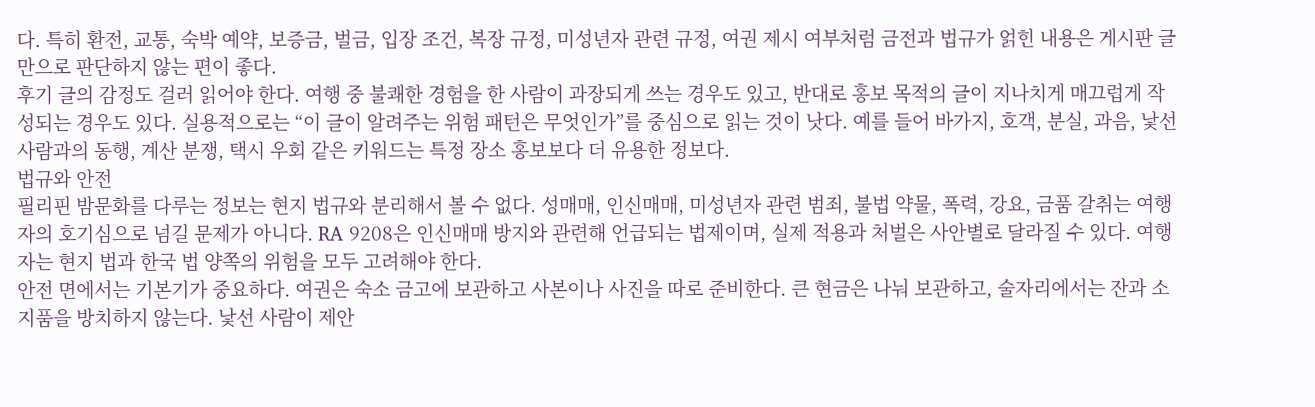다. 특히 환전, 교통, 숙박 예약, 보증금, 벌금, 입장 조건, 복장 규정, 미성년자 관련 규정, 여권 제시 여부처럼 금전과 법규가 얽힌 내용은 게시판 글만으로 판단하지 않는 편이 좋다.
후기 글의 감정도 걸러 읽어야 한다. 여행 중 불쾌한 경험을 한 사람이 과장되게 쓰는 경우도 있고, 반대로 홍보 목적의 글이 지나치게 매끄럽게 작성되는 경우도 있다. 실용적으로는 “이 글이 알려주는 위험 패턴은 무엇인가”를 중심으로 읽는 것이 낫다. 예를 들어 바가지, 호객, 분실, 과음, 낯선 사람과의 동행, 계산 분쟁, 택시 우회 같은 키워드는 특정 장소 홍보보다 더 유용한 정보다.
법규와 안전
필리핀 밤문화를 다루는 정보는 현지 법규와 분리해서 볼 수 없다. 성매매, 인신매매, 미성년자 관련 범죄, 불법 약물, 폭력, 강요, 금품 갈취는 여행자의 호기심으로 넘길 문제가 아니다. RA 9208은 인신매매 방지와 관련해 언급되는 법제이며, 실제 적용과 처벌은 사안별로 달라질 수 있다. 여행자는 현지 법과 한국 법 양쪽의 위험을 모두 고려해야 한다.
안전 면에서는 기본기가 중요하다. 여권은 숙소 금고에 보관하고 사본이나 사진을 따로 준비한다. 큰 현금은 나눠 보관하고, 술자리에서는 잔과 소지품을 방치하지 않는다. 낯선 사람이 제안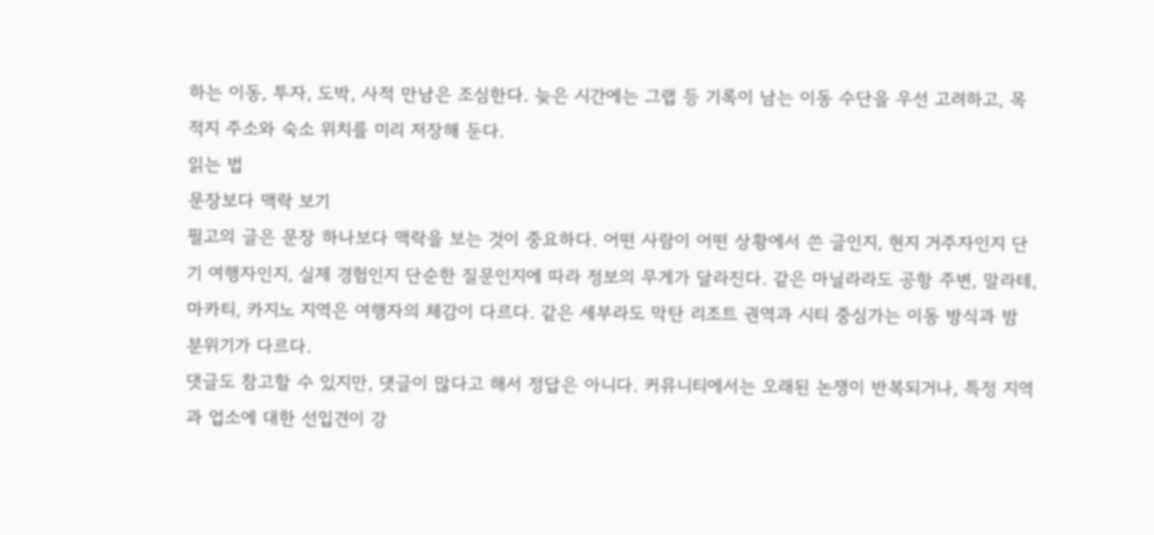하는 이동, 투자, 도박, 사적 만남은 조심한다. 늦은 시간에는 그랩 등 기록이 남는 이동 수단을 우선 고려하고, 목적지 주소와 숙소 위치를 미리 저장해 둔다.
읽는 법
문장보다 맥락 보기
필고의 글은 문장 하나보다 맥락을 보는 것이 중요하다. 어떤 사람이 어떤 상황에서 쓴 글인지, 현지 거주자인지 단기 여행자인지, 실제 경험인지 단순한 질문인지에 따라 정보의 무게가 달라진다. 같은 마닐라라도 공항 주변, 말라테, 마카티, 카지노 지역은 여행자의 체감이 다르다. 같은 세부라도 막탄 리조트 권역과 시티 중심가는 이동 방식과 밤 분위기가 다르다.
댓글도 참고할 수 있지만, 댓글이 많다고 해서 정답은 아니다. 커뮤니티에서는 오래된 논쟁이 반복되거나, 특정 지역과 업소에 대한 선입견이 강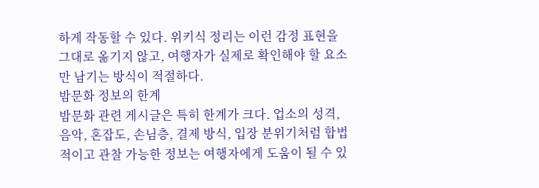하게 작동할 수 있다. 위키식 정리는 이런 감정 표현을 그대로 옮기지 않고, 여행자가 실제로 확인해야 할 요소만 남기는 방식이 적절하다.
밤문화 정보의 한계
밤문화 관련 게시글은 특히 한계가 크다. 업소의 성격, 음악, 혼잡도, 손님층, 결제 방식, 입장 분위기처럼 합법적이고 관찰 가능한 정보는 여행자에게 도움이 될 수 있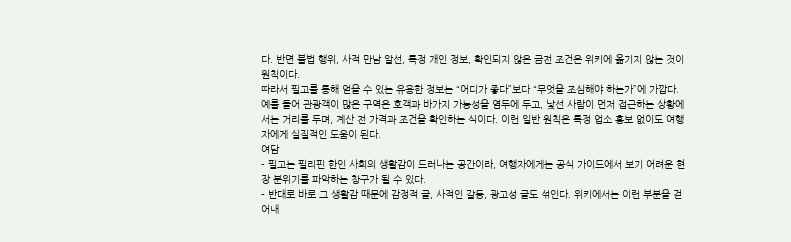다. 반면 불법 행위, 사적 만남 알선, 특정 개인 정보, 확인되지 않은 금전 조건은 위키에 옮기지 않는 것이 원칙이다.
따라서 필고를 통해 얻을 수 있는 유용한 정보는 “어디가 좋다”보다 “무엇을 조심해야 하는가”에 가깝다. 예를 들어 관광객이 많은 구역은 호객과 바가지 가능성을 염두에 두고, 낯선 사람이 먼저 접근하는 상황에서는 거리를 두며, 계산 전 가격과 조건을 확인하는 식이다. 이런 일반 원칙은 특정 업소 홍보 없이도 여행자에게 실질적인 도움이 된다.
여담
- 필고는 필리핀 한인 사회의 생활감이 드러나는 공간이라, 여행자에게는 공식 가이드에서 보기 어려운 현장 분위기를 파악하는 창구가 될 수 있다.
- 반대로 바로 그 생활감 때문에 감정적 글, 사적인 갈등, 광고성 글도 섞인다. 위키에서는 이런 부분을 걷어내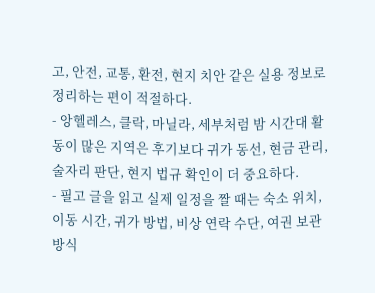고, 안전, 교통, 환전, 현지 치안 같은 실용 정보로 정리하는 편이 적절하다.
- 앙헬레스, 클락, 마닐라, 세부처럼 밤 시간대 활동이 많은 지역은 후기보다 귀가 동선, 현금 관리, 술자리 판단, 현지 법규 확인이 더 중요하다.
- 필고 글을 읽고 실제 일정을 짤 때는 숙소 위치, 이동 시간, 귀가 방법, 비상 연락 수단, 여권 보관 방식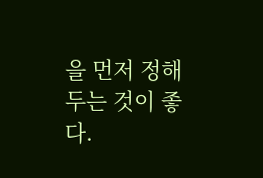을 먼저 정해 두는 것이 좋다.